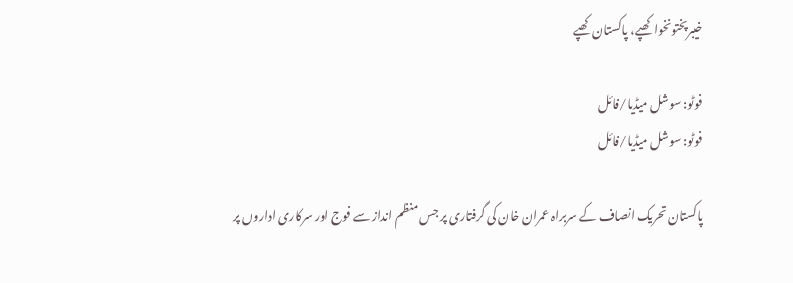خیبرپختونخوا کھپے، پاکستان کھپے

فوٹو: سوشل میڈیا/فائل
فوٹو: سوشل میڈیا/فائل

پاکستان تحریک انصاف کے سربراہ عمران خان کی گرفتاری پر جس منظم انداز سے فوج اور سرکاری اداروں پر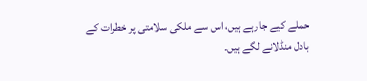حملے کیے جارہے ہیں، اس سے ملکی سلامتی پر خطرات کے بادل منڈلانے لگے ہیں۔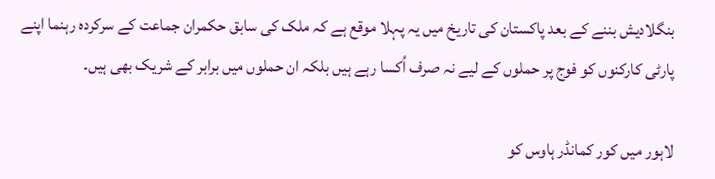بنگلادیش بننے کے بعد پاکستان کی تاریخ میں یہ پہلا موقع ہے کہ ملک کی سابق حکمران جماعت کے سرکردہ رہنما اپنے پارٹی کارکنوں کو فوج پر حملوں کے لیے نہ صرف اُکسا رہے ہیں بلکہ ان حملوں میں برابر کے شریک بھی ہیں۔

لاہور میں کور کمانڈر ہاوس کو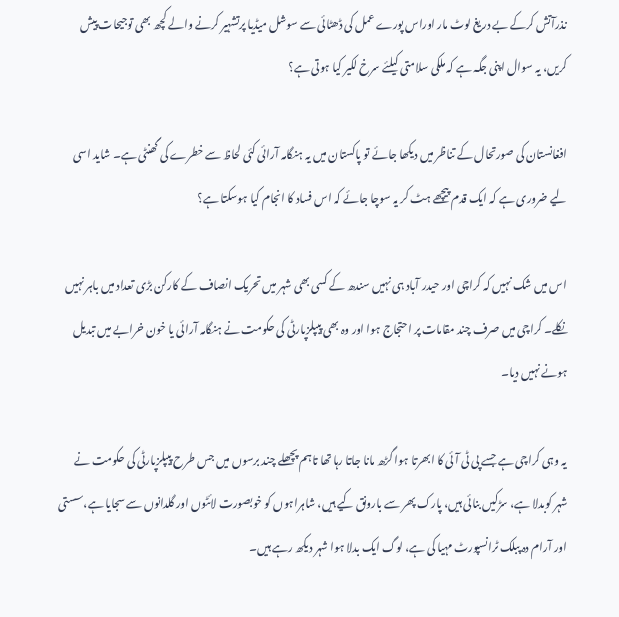نذرآتش کرکے بے دریغ لوٹ مار اوراس پورے عمل کی ڈھٹائی سے سوشل میڈیا پرتشہیر کرنے والے کچھ بھی توجیحات پیش کریں، یہ سوال اپنی جگہ ہے کہ ملکی سلامتی کیلئے سرخ لکیر کیا ہوتی ہے؟

افغانستان کی صورتحال کے تناظر میں دیکھا جائے تو پاکستان میں یہ ہنگامہ آرائی کئی لحاظ سے خطرے کی گھنٹی ہے۔ شاید اسی لیے ضروری ہے کہ ایک قدم پیچھے ہٹ کر یہ سوچا جائے کہ اس فساد کا انجام کیا ہوسکتا ہے؟

اس میں شک نہیں کہ کراچی اور حیدر آباد ہی نہیں سندھ کے کسی بھی شہر میں تحریک انصاف کے کارکن بڑی تعداد میں باہر نہیں نکلے۔ کراچی میں صرف چند مقامات پر احتجاج ہوا اور وہ بھی پیپلزپارٹی کی حکومت نے ہنگامہ آرائی یا خون خرابے میں تبدیل ہونے نہیں دیا۔

یہ وہی کراچی ہے جسے پی ٹی آئی کا ابھرتا ہوا گڑھ مانا جاتا رہا تھا تاہم پچھلے چند برسوں میں جس طرح پیپلزپارٹی کی حکومت نے شہر کوبدلا ہے، سڑکیں بنائی ہیں، پارک پھر سے بارونق کیے ہیں، شاہراہوں کو خوبصورت لائٹوں اور گلدانوں سے سجایا ہے،سستی اور آرام دہ پبلک ٹرانسپورٹ مہیا کی ہے، لوگ ایک بدلا ہوا شہر دیکھ رہے ہیں۔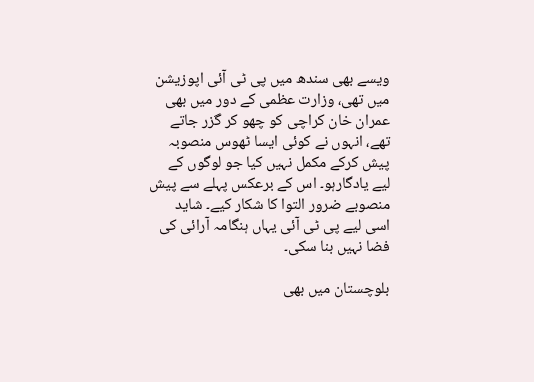ویسے بھی سندھ میں پی ٹی آئی اپوزیشن میں تھی، وزارت عظمی کے دور میں بھی عمران خان کراچی کو چھو کر گزر جاتے تھے، انہوں نے کوئی ایسا ٹھوس منصوبہ پیش کرکے مکمل نہیں کیا جو لوگوں کے لیے یادگارہو۔ اس کے برعکس پہلے سے پیش منصوبے ضرور التوا کا شکار کیے۔ شاید اسی لیے پی ٹی آئی یہاں ہنگامہ آرائی کی فضا نہیں بنا سکی۔

بلوچستان میں بھی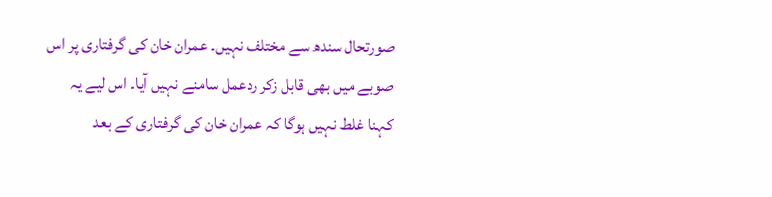صورتحال سندھ سے مختلف نہیں۔ عمران خان کی گرفتاری پر اس صوبے میں بھی قابل زکر ردعمل سامنے نہیں آیا۔ اس لیے یہ کہنا غلط نہیں ہوگا کہ عمران خان کی گرفتاری کے بعد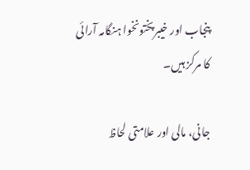پنجاب اور خیبرپختونخوا ہنگامہ آرائی کا مرکز ہیں۔

جانی، مالی اور علامتی لحاظ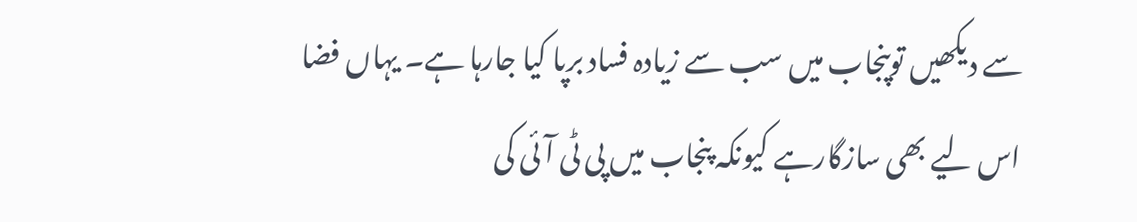سے دیکھیں توپنجاب میں سب سے زیادہ فساد برپا کیا جارہا ہے۔ یہاں فضا اس لیے بھی سازگارہے کیونکہ پنجاب میں پی ٹی آئی کی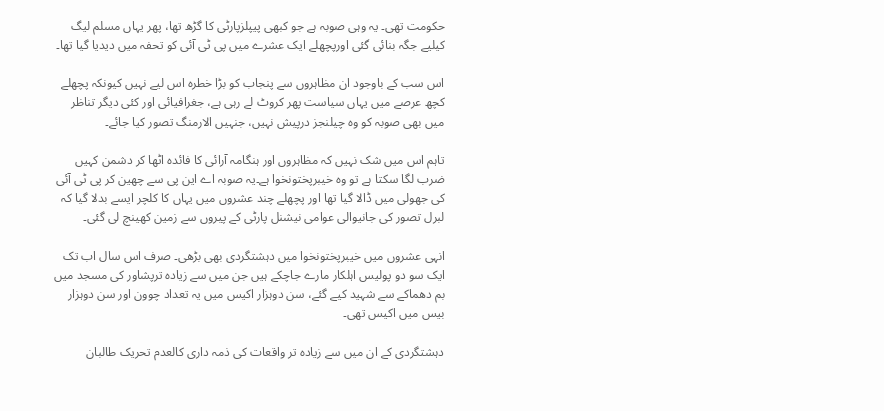حکومت تھی۔ یہ وہی صوبہ ہے جو کبھی پیپلزپارٹی کا گڑھ تھا، پھر یہاں مسلم لیگ کیلیے جگہ بنائی گئی اورپچھلے ایک عشرے میں پی ٹی آئی کو تحفہ میں دیدیا گیا تھا۔

اس سب کے باوجود ان مظاہروں سے پنجاب کو بڑا خطرہ اس لیے نہیں کیونکہ پچھلے کچھ عرصے میں یہاں سیاست پھر کروٹ لے رہی ہے، جغرافیائی اور کئی دیگر تناظر میں بھی صوبہ کو وہ چیلنجز درپیش نہیں، جنہیں الارمنگ تصور کیا جائے۔

تاہم اس میں شک نہیں کہ مظاہروں اور ہنگامہ آرائی کا فائدہ اٹھا کر دشمن کہیں ضرب لگا سکتا ہے تو وہ خیبرپختونخوا ہے۔یہ صوبہ اے این پی سے چھین کر پی ٹی آئی کی جھولی میں ڈالا گیا تھا اور پچھلے چند عشروں میں یہاں کا کلچر ایسے بدلا گیا کہ لبرل تصور کی جانیوالی عوامی نیشنل پارٹی کے پیروں سے زمین کھینچ لی گئی۔

انہی عشروں میں خیبرپختونخوا میں دہشتگردی بھی بڑھی۔ صرف اس سال اب تک ایک سو دو پولیس اہلکار مارے جاچکے ہیں جن میں سے زیادہ ترپشاور کی مسجد میں بم دھماکے سے شہید کیے گئے، سن دوہزار اکیس میں یہ تعداد چوون اور سن دوہزار بیس میں اکیس تھی۔

دہشتگردی کے ان میں سے زیادہ تر واقعات کی ذمہ داری کالعدم تحریک طالبان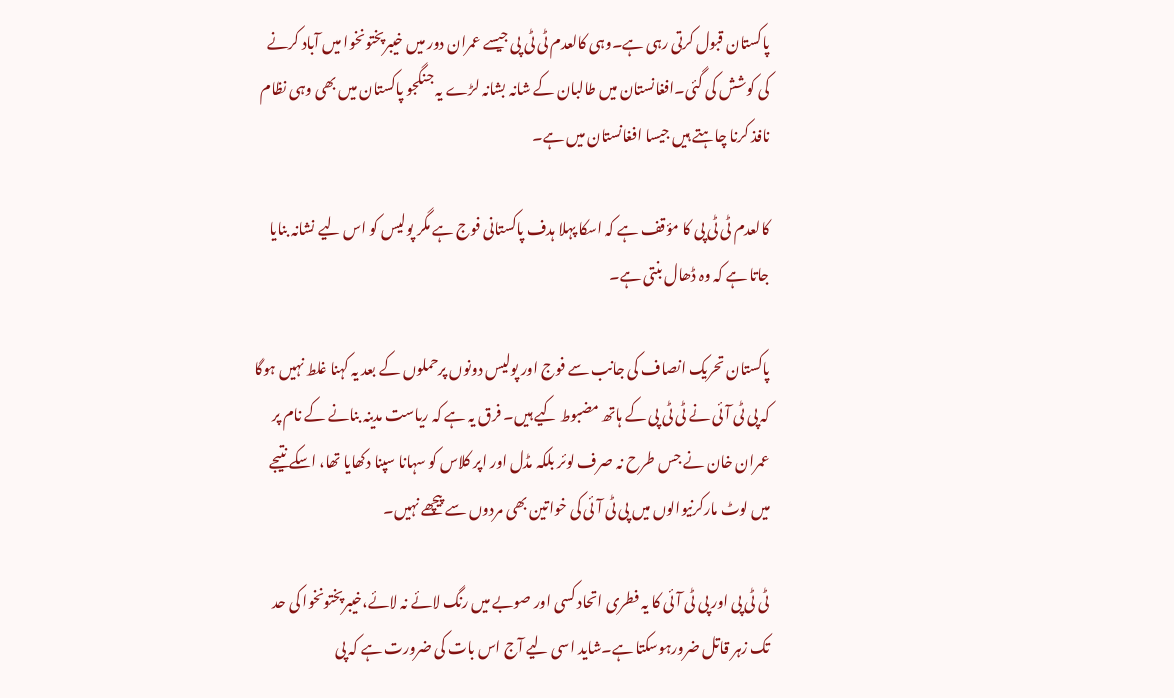پاکستان قبول کرتی رہی ہے۔وہی کالعدم ٹی ٹی پی جیسے عمران دور میں خیبرپختونخوا میں آباد کرنے کی کوشش کی گئی۔افغانستان میں طالبان کے شانہ بشانہ لڑے یہ جنگجو پاکستان میں بھی وہی نظام نافذ کرنا چاہتے ہیں جیسا افغانستان میں ہے۔

کالعدم ٹی ٹی پی کا مؤقف ہے کہ اسکا پہلا ہدف پاکستانی فوج ہے مگر پولیس کو اس لیے نشانہ بنایا جاتا ہے کہ وہ ڈھال بنتی ہے۔

پاکستان تحریک انصاف کی جانب سے فوج اور پولیس دونوں پرحملوں کے بعد یہ کہنا غلط نہیں ہوگا کہ پی ٹی آئی نے ٹی ٹی پی کے ہاتھ مضبوط کیے ہیں۔ فرق یہ ہے کہ ریاست مدینہ بنانے کے نام پر عمران خان نے جس طرح نہ صرف لوئر بلکہ مڈل اور اپر کلاس کو سہانا سپنا دکھایا تھا، اسکے نتیجے میں لوٹ مارکرنیوالوں میں پی ٹی آئی کی خواتین بھی مردوں سے پیچھے نہیں۔

ٹی ٹی پی اور پی ٹی آئی کا یہ فطری اتحاد کسی اور صوبے میں رنگ لائے نہ لائے،خیبرپختونخوا کی حد تک زہر قاتل ضرورہوسکتا ہے۔شاید اسی لیے آج اس بات کی ضرورت ہے کہ پی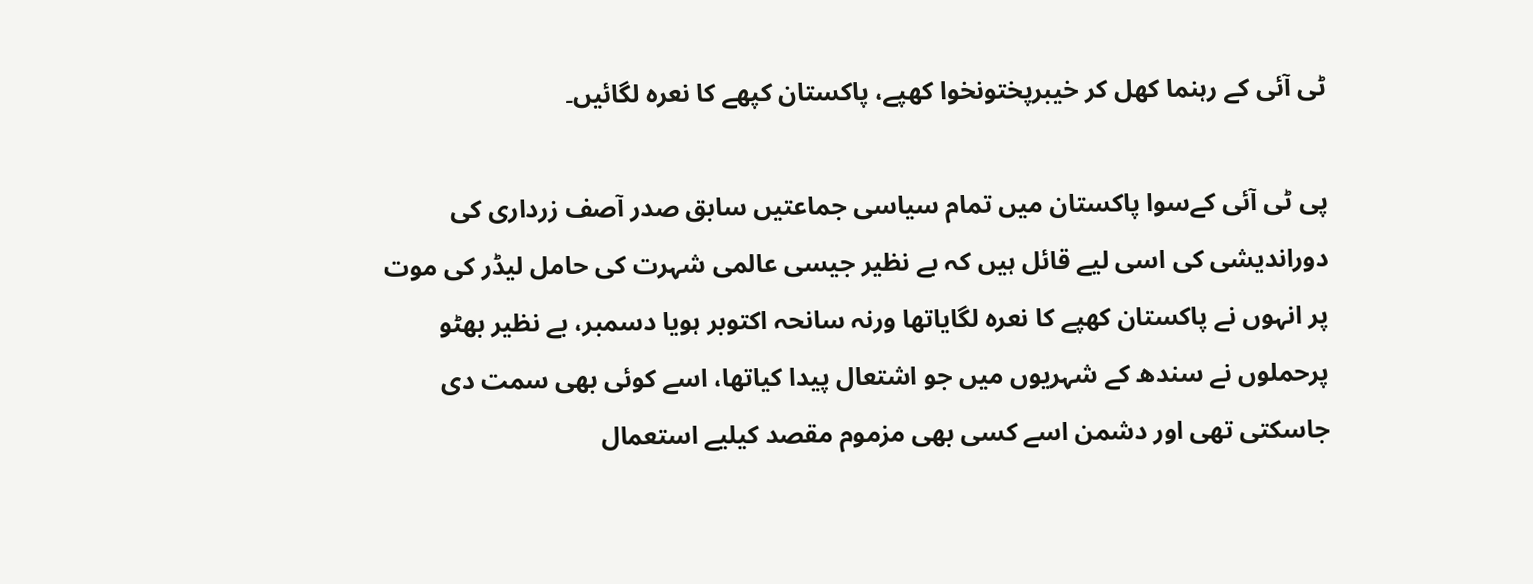ٹی آئی کے رہنما کھل کر خیبرپختونخوا کھپے، پاکستان کپھے کا نعرہ لگائیں۔

پی ٹی آئی کےسوا پاکستان میں تمام سیاسی جماعتیں سابق صدر آصف زرداری کی دوراندیشی کی اسی لیے قائل ہیں کہ بے نظیر جیسی عالمی شہرت کی حامل لیڈر کی موت پر انہوں نے پاکستان کھپے کا نعرہ لگایاتھا ورنہ سانحہ اکتوبر ہویا دسمبر، بے نظیر بھٹو پرحملوں نے سندھ کے شہریوں میں جو اشتعال پیدا کیاتھا، اسے کوئی بھی سمت دی جاسکتی تھی اور دشمن اسے کسی بھی مزموم مقصد کیلیے استعمال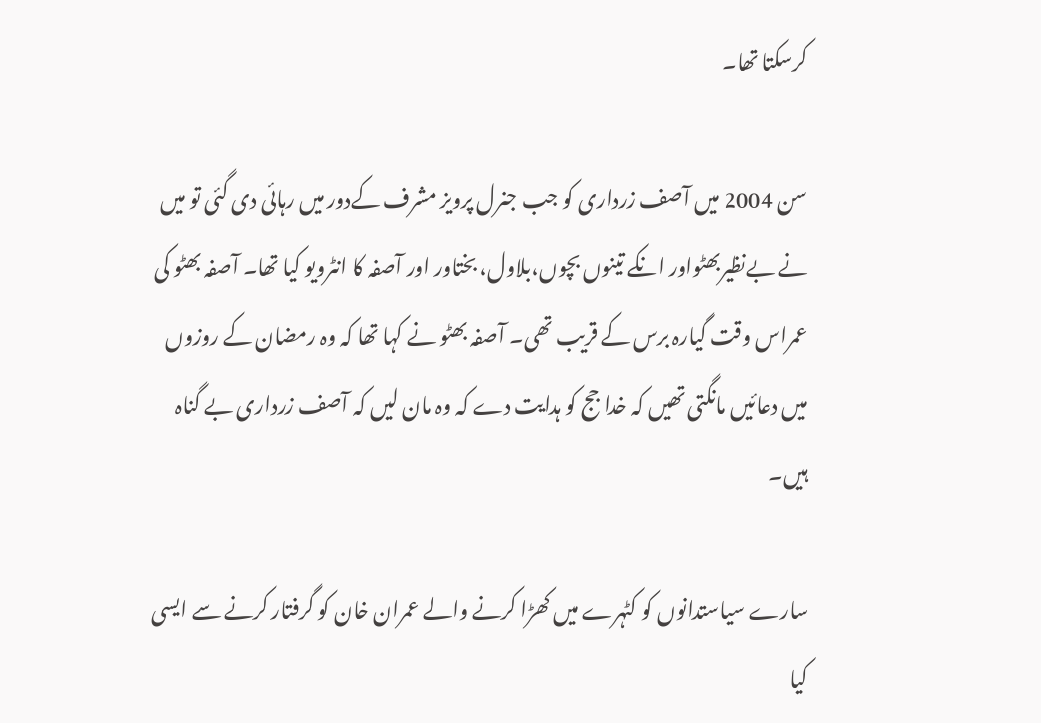کرسکتا تھا۔

سن 2004 میں آصف زرداری کو جب جنرل پرویز مشرف کےدور میں رہائی دی گئی تو میں نے بےنظیربھٹواور انکے تینوں بچوں،بلاول، بختاور اور آصفہ کا انٹرویو کیا تھا۔ آصفہ بھٹو کی عمراس وقت گیارہ برس کے قریب تھی۔ آصفہ بھٹو نے کہا تھا کہ وہ رمضان کے روزوں میں دعائیں مانگتی تھیں کہ خدا جج کو ہدایت دے کہ وہ مان لیں کہ آصف زرداری بے گناہ ہیں۔

سارے سیاستدانوں کو کٹہرے میں کھڑا کرنے والے عمران خان کو گرفتار کرنے سے ایسی کیا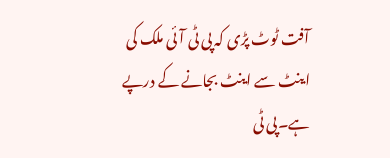آفت ٹوٹ پڑی کہ پی ٹی آئی ملک کی اینٹ سے اینٹ بجانے کے درپے ہے۔پی ٹی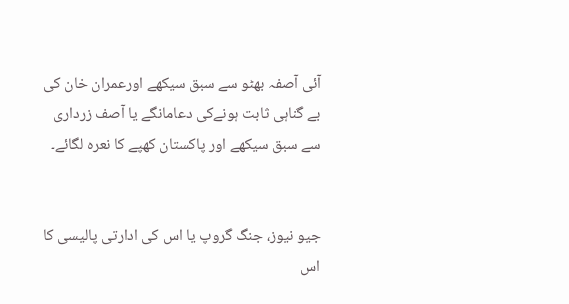آئی آصفہ بھٹو سے سبق سیکھے اورعمران خان کی بے گناہی ثابت ہونےکی دعامانگے یا آصف زرداری سے سبق سیکھے اور پاکستان کھپے کا نعرہ لگائے۔


جیو نیوز، جنگ گروپ یا اس کی ادارتی پالیسی کا اس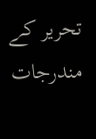تحریر کے مندرجات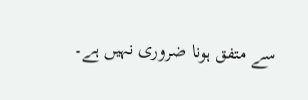سے متفق ہونا ضروری نہیں ہے۔